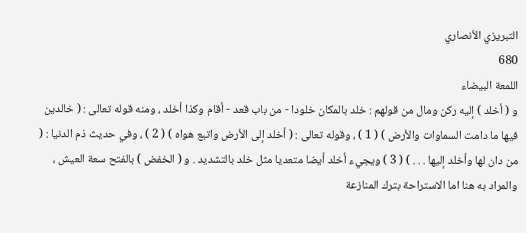التبريزي الأنصاري
680
اللمعة البيضاء
و ( أخلد ) إليه ركن ومال من قولهم : خلد بالمكان خلودا - من باب قعد - أقام وكذا أخلد ، ومنه قوله تعالى : ( خالدين فيها ما دامت السماوات والأرض ) ( 1 ) ، وقوله تعالى : ( أخلد إلى الأرض واتبع هواه ) ( 2 ) ، وفي حديث ذم الدنيا : ( من دان لها وأخلد إليها . . . ) ( 3 ) ويجيء أخلد أيضا متعديا مثل خلد بالتشديد . و ( الخفض ) بالفتح سعة العيش ، والمراد به هنا اما الاستراحة بترك المنازعة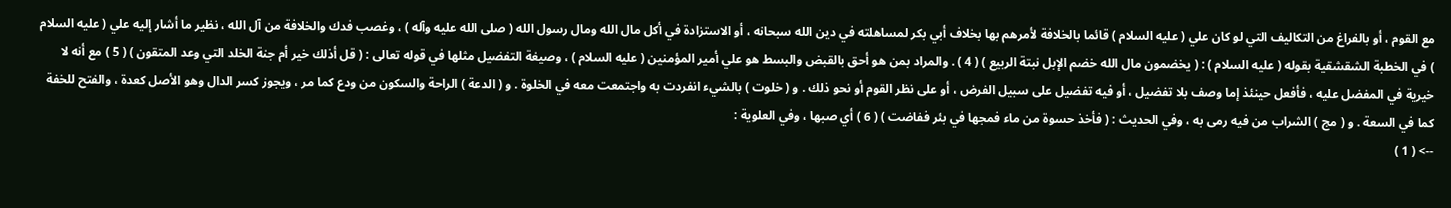مع القوم ، أو بالفراغ من التكاليف التي لو كان علي ( عليه السلام ) قائما بالخلافة لأمرهم بها بخلاف أبي بكر لمساهلته في دين الله سبحانه ، أو الاستزادة في أكل مال الله ومال رسول الله ( صلى الله عليه وآله ) ، وغصب فدك والخلافة من آل الله ، نظير ما أشار إليه علي ( عليه السلام ) في الخطبة الشقشقية بقوله ( عليه السلام ) : ( يخضمون مال الله خضم الإبل نبتة الربيع ) ( 4 ) . والمراد بمن هو أحق بالقبض والبسط هو علي أمير المؤمنين ( عليه السلام ) ، وصيغة التفضيل مثلها في قوله تعالى : ( قل أذلك خير أم جنة الخلد التي وعد المتقون ) ( 5 ) مع أنه لا خيرية في المفضل عليه ، فأفعل حينئذ إما وصف بلا تفضيل ، أو فيه تفضيل على سبيل الفرض ، أو على نظر القوم أو نحو ذلك . و ( خلوت ) بالشيء انفردت به واجتمعت معه في الخلوة . و ( الدعة ) الراحة والسكون من ودع كما مر ، ويجوز كسر الدال وهو الأصل كعدة ، والفتح للخفة كما في السعة . و ( مج ) الشراب من فيه رمى به ، وفي الحديث : ( فأخذ حسوة من ماء فمجها في بئر ففاضت ) ( 6 ) أي صبها ، وفي العلوية :
--> ( 1 )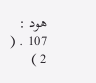هود : 107 . ( 2 )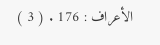الأعراف : 176 . ( 3 )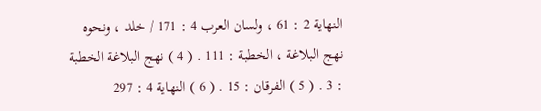النهاية 2 : 61 ، ولسان العرب 4 : 171 / خلد ، ونحوه نهج البلاغة ، الخطبة : 111 . ( 4 ) نهج البلاغة الخطبة : 3 . ( 5 ) الفرقان : 15 . ( 6 ) النهاية 4 : 297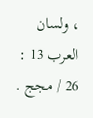، ولسان العرب 13 : 26 / مجج .